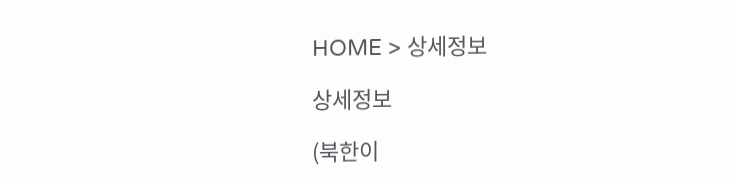HOME > 상세정보

상세정보

(북한이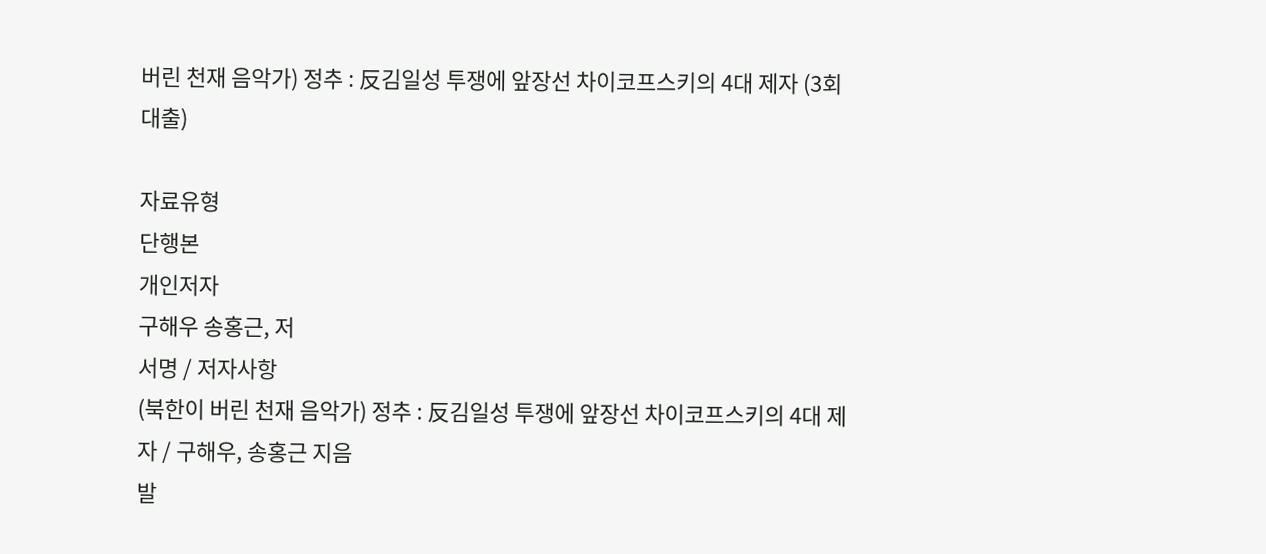버린 천재 음악가) 정추 : 反김일성 투쟁에 앞장선 차이코프스키의 4대 제자 (3회 대출)

자료유형
단행본
개인저자
구해우 송홍근, 저
서명 / 저자사항
(북한이 버린 천재 음악가) 정추 : 反김일성 투쟁에 앞장선 차이코프스키의 4대 제자 / 구해우, 송홍근 지음
발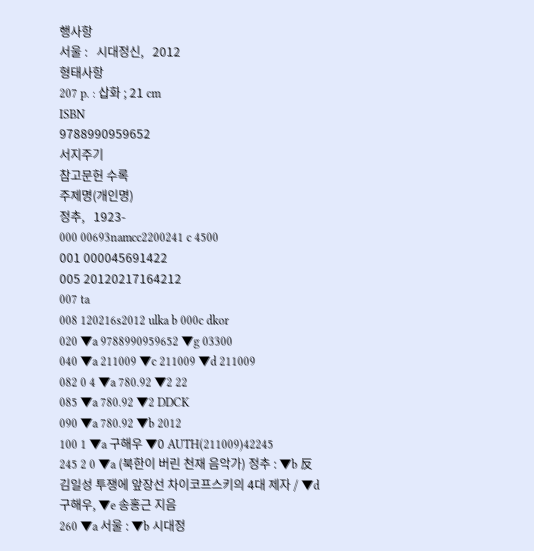행사항
서울 :   시대정신,   2012
형태사항
207 p. : 삽화 ; 21 cm
ISBN
9788990959652
서지주기
참고문헌 수록
주제명(개인명)
정추,   1923-
000 00693namcc2200241 c 4500
001 000045691422
005 20120217164212
007 ta
008 120216s2012 ulka b 000c dkor
020 ▼a 9788990959652 ▼g 03300
040 ▼a 211009 ▼c 211009 ▼d 211009
082 0 4 ▼a 780.92 ▼2 22
085 ▼a 780.92 ▼2 DDCK
090 ▼a 780.92 ▼b 2012
100 1 ▼a 구해우 ▼0 AUTH(211009)42245
245 2 0 ▼a (북한이 버린 천재 음악가) 정추 : ▼b 反김일성 투쟁에 앞장선 차이코프스키의 4대 제자 / ▼d 구해우, ▼e 송홍근 지음
260 ▼a 서울 : ▼b 시대정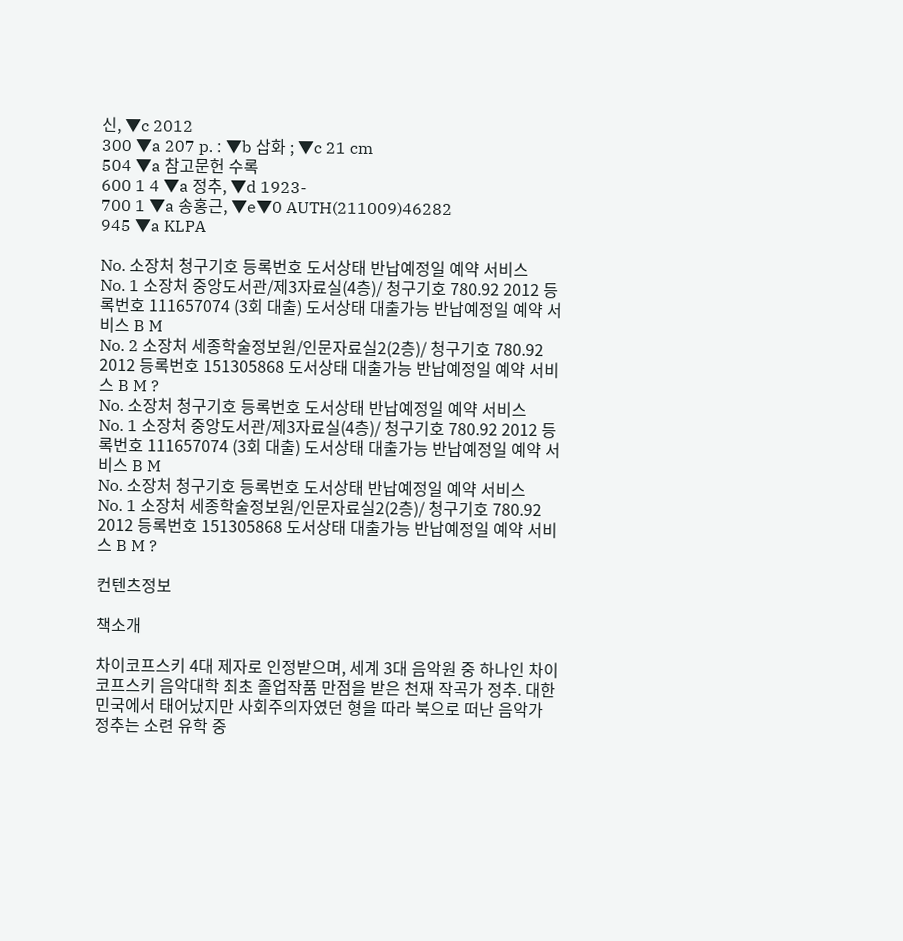신, ▼c 2012
300 ▼a 207 p. : ▼b 삽화 ; ▼c 21 cm
504 ▼a 참고문헌 수록
600 1 4 ▼a 정추, ▼d 1923-
700 1 ▼a 송홍근, ▼e▼0 AUTH(211009)46282
945 ▼a KLPA

No. 소장처 청구기호 등록번호 도서상태 반납예정일 예약 서비스
No. 1 소장처 중앙도서관/제3자료실(4층)/ 청구기호 780.92 2012 등록번호 111657074 (3회 대출) 도서상태 대출가능 반납예정일 예약 서비스 B M
No. 2 소장처 세종학술정보원/인문자료실2(2층)/ 청구기호 780.92 2012 등록번호 151305868 도서상태 대출가능 반납예정일 예약 서비스 B M ?
No. 소장처 청구기호 등록번호 도서상태 반납예정일 예약 서비스
No. 1 소장처 중앙도서관/제3자료실(4층)/ 청구기호 780.92 2012 등록번호 111657074 (3회 대출) 도서상태 대출가능 반납예정일 예약 서비스 B M
No. 소장처 청구기호 등록번호 도서상태 반납예정일 예약 서비스
No. 1 소장처 세종학술정보원/인문자료실2(2층)/ 청구기호 780.92 2012 등록번호 151305868 도서상태 대출가능 반납예정일 예약 서비스 B M ?

컨텐츠정보

책소개

차이코프스키 4대 제자로 인정받으며, 세계 3대 음악원 중 하나인 차이코프스키 음악대학 최초 졸업작품 만점을 받은 천재 작곡가 정추. 대한민국에서 태어났지만 사회주의자였던 형을 따라 북으로 떠난 음악가 정추는 소련 유학 중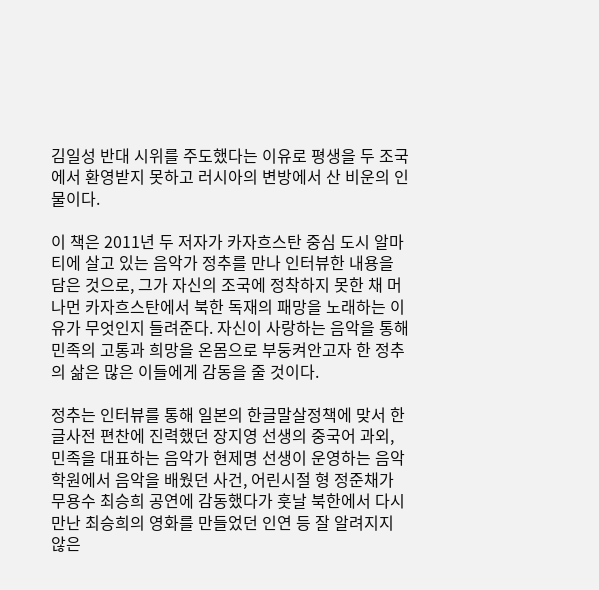김일성 반대 시위를 주도했다는 이유로 평생을 두 조국에서 환영받지 못하고 러시아의 변방에서 산 비운의 인물이다.

이 책은 2011년 두 저자가 카자흐스탄 중심 도시 알마티에 살고 있는 음악가 정추를 만나 인터뷰한 내용을 담은 것으로, 그가 자신의 조국에 정착하지 못한 채 머나먼 카자흐스탄에서 북한 독재의 패망을 노래하는 이유가 무엇인지 들려준다. 자신이 사랑하는 음악을 통해 민족의 고통과 희망을 온몸으로 부둥켜안고자 한 정추의 삶은 많은 이들에게 감동을 줄 것이다.

정추는 인터뷰를 통해 일본의 한글말살정책에 맞서 한글사전 편찬에 진력했던 장지영 선생의 중국어 과외, 민족을 대표하는 음악가 현제명 선생이 운영하는 음악학원에서 음악을 배웠던 사건, 어린시절 형 정준채가 무용수 최승희 공연에 감동했다가 훗날 북한에서 다시 만난 최승희의 영화를 만들었던 인연 등 잘 알려지지 않은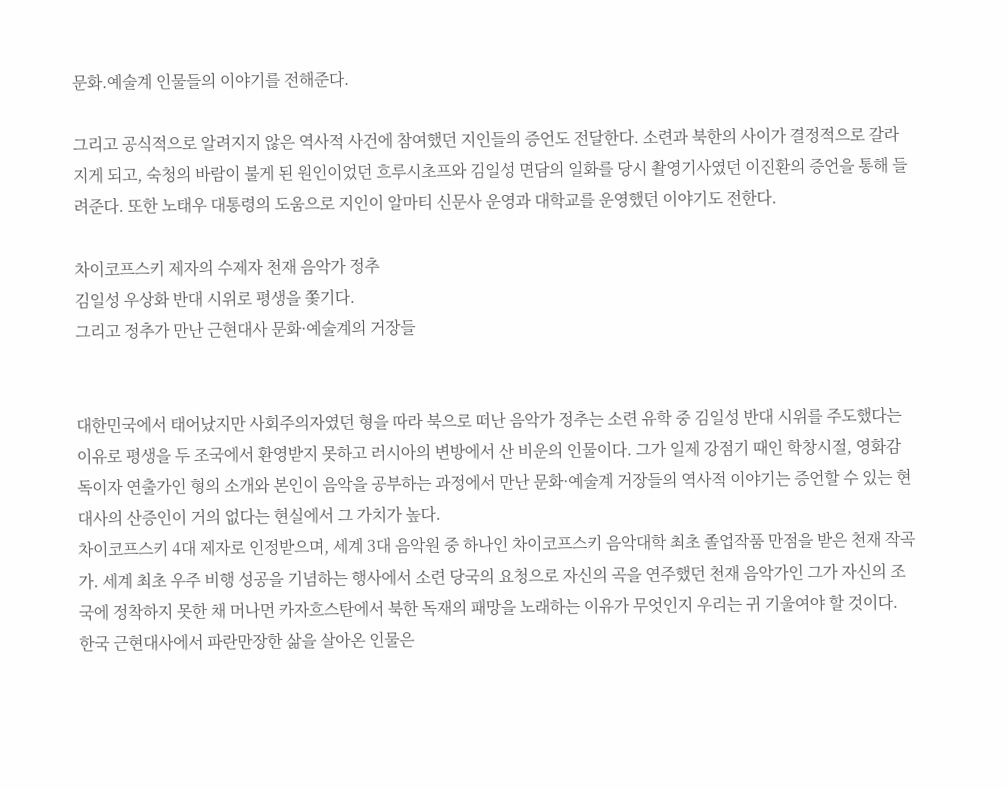문화.예술계 인물들의 이야기를 전해준다.

그리고 공식적으로 알려지지 않은 역사적 사건에 참여했던 지인들의 증언도 전달한다. 소련과 북한의 사이가 결정적으로 갈라지게 되고, 숙청의 바람이 불게 된 원인이었던 흐루시초프와 김일성 면담의 일화를 당시 촬영기사였던 이진환의 증언을 통해 들려준다. 또한 노태우 대통령의 도움으로 지인이 알마티 신문사 운영과 대학교를 운영했던 이야기도 전한다.

차이코프스키 제자의 수제자 천재 음악가 정추
김일성 우상화 반대 시위로 평생을 쫓기다.
그리고 정추가 만난 근현대사 문화·예술계의 거장들


대한민국에서 태어났지만 사회주의자였던 형을 따라 북으로 떠난 음악가 정추는 소련 유학 중 김일성 반대 시위를 주도했다는 이유로 평생을 두 조국에서 환영받지 못하고 러시아의 변방에서 산 비운의 인물이다. 그가 일제 강점기 때인 학창시절, 영화감독이자 연출가인 형의 소개와 본인이 음악을 공부하는 과정에서 만난 문화·예술계 거장들의 역사적 이야기는 증언할 수 있는 현대사의 산증인이 거의 없다는 현실에서 그 가치가 높다.
차이코프스키 4대 제자로 인정받으며, 세계 3대 음악원 중 하나인 차이코프스키 음악대학 최초 졸업작품 만점을 받은 천재 작곡가. 세계 최초 우주 비행 성공을 기념하는 행사에서 소련 당국의 요청으로 자신의 곡을 연주했던 천재 음악가인 그가 자신의 조국에 정착하지 못한 채 머나먼 카자흐스탄에서 북한 독재의 패망을 노래하는 이유가 무엇인지 우리는 귀 기울여야 할 것이다.
한국 근현대사에서 파란만장한 삶을 살아온 인물은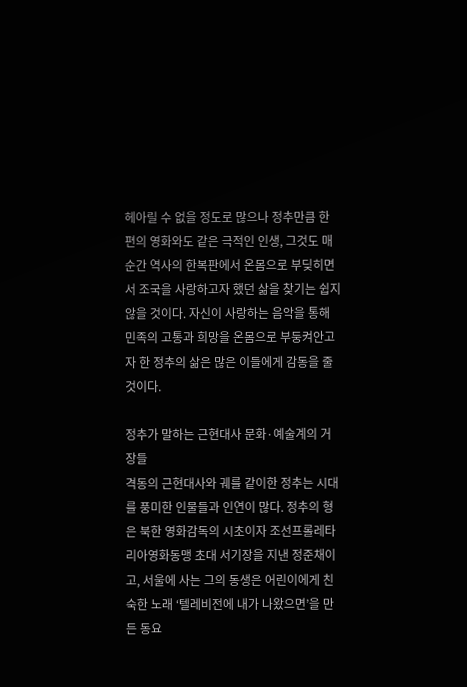헤아릴 수 없을 정도로 많으나 정추만큼 한 편의 영화와도 같은 극적인 인생, 그것도 매 순간 역사의 한복판에서 온몸으로 부딪히면서 조국을 사랑하고자 했던 삶을 찾기는 쉽지 않을 것이다. 자신이 사랑하는 음악을 통해 민족의 고통과 희망을 온몸으로 부둥켜안고자 한 정추의 삶은 많은 이들에게 감동을 줄 것이다.

정추가 말하는 근현대사 문화·예술계의 거장들
격동의 근현대사와 궤를 같이한 정추는 시대를 풍미한 인물들과 인연이 많다. 정추의 형은 북한 영화감독의 시초이자 조선프롤레타리아영화동맹 초대 서기장을 지낸 정준채이고, 서울에 사는 그의 동생은 어린이에게 친숙한 노래 ‘텔레비전에 내가 나왔으면’을 만든 동요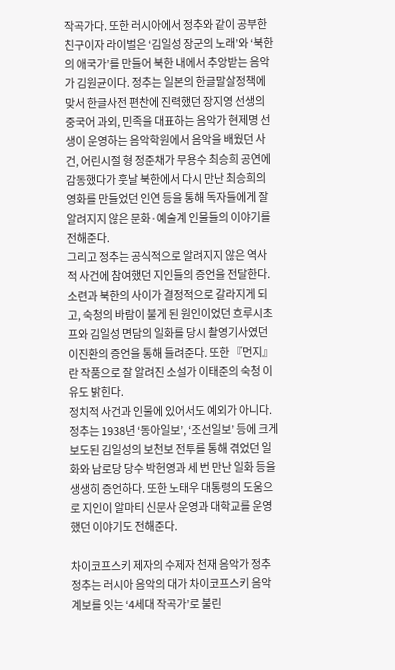작곡가다. 또한 러시아에서 정추와 같이 공부한 친구이자 라이벌은 ‘김일성 장군의 노래’와 ‘북한의 애국가’를 만들어 북한 내에서 추앙받는 음악가 김원균이다. 정추는 일본의 한글말살정책에 맞서 한글사전 편찬에 진력했던 장지영 선생의 중국어 과외, 민족을 대표하는 음악가 현제명 선생이 운영하는 음악학원에서 음악을 배웠던 사건, 어린시절 형 정준채가 무용수 최승희 공연에 감동했다가 훗날 북한에서 다시 만난 최승희의 영화를 만들었던 인연 등을 통해 독자들에게 잘 알려지지 않은 문화·예술계 인물들의 이야기를 전해준다.
그리고 정추는 공식적으로 알려지지 않은 역사적 사건에 참여했던 지인들의 증언을 전달한다. 소련과 북한의 사이가 결정적으로 갈라지게 되고, 숙청의 바람이 불게 된 원인이었던 흐루시초프와 김일성 면담의 일화를 당시 촬영기사였던 이진환의 증언을 통해 들려준다. 또한 『먼지』란 작품으로 잘 알려진 소설가 이태준의 숙청 이유도 밝힌다.
정치적 사건과 인물에 있어서도 예외가 아니다. 정추는 1938년 ‘동아일보’, ‘조선일보’ 등에 크게 보도된 김일성의 보천보 전투를 통해 겪었던 일화와 남로당 당수 박헌영과 세 번 만난 일화 등을 생생히 증언하다. 또한 노태우 대통령의 도움으로 지인이 알마티 신문사 운영과 대학교를 운영했던 이야기도 전해준다.

차이코프스키 제자의 수제자 천재 음악가 정추
정추는 러시아 음악의 대가 차이코프스키 음악 계보를 잇는 ‘4세대 작곡가’로 불린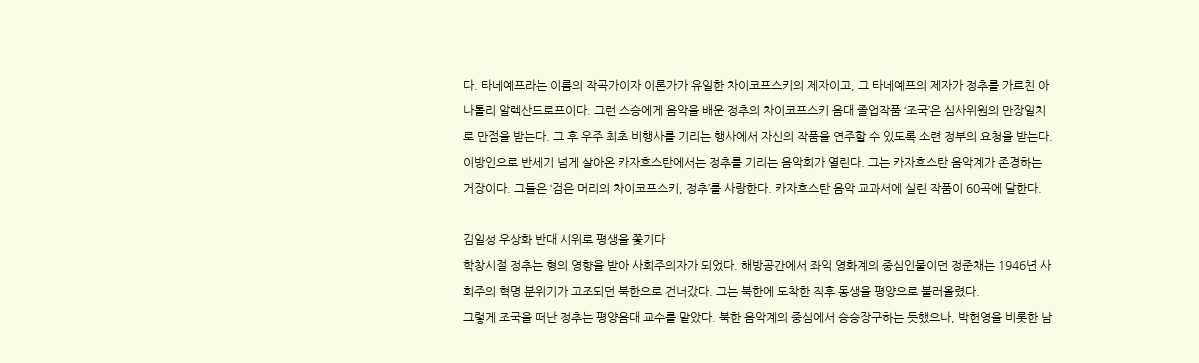다. 타네예프라는 이름의 작곡가이자 이론가가 유일한 차이코프스키의 제자이고, 그 타네예프의 제자가 정추를 가르친 아나톨리 알렉산드로프이다. 그런 스승에게 음악을 배운 정추의 차이코프스키 음대 졸업작품 ‘조국’은 심사위원의 만장일치로 만점을 받는다. 그 후 우주 최초 비행사를 기리는 행사에서 자신의 작품을 연주할 수 있도록 소련 정부의 요청을 받는다.
이방인으로 반세기 넘게 살아온 카자흐스탄에서는 정추를 기리는 음악회가 열린다. 그는 카자흐스탄 음악계가 존경하는 거장이다. 그들은 ‘검은 머리의 차이코프스키, 정추’를 사랑한다. 카자흐스탄 음악 교과서에 실린 작품이 60곡에 달한다.

김일성 우상화 반대 시위로 평생을 쫓기다
학창시절 정추는 형의 영향을 받아 사회주의자가 되었다. 해방공간에서 좌익 영화계의 중심인물이던 정준채는 1946년 사회주의 혁명 분위기가 고조되던 북한으로 건너갔다. 그는 북한에 도착한 직후 동생을 평양으로 불러올렸다.
그렇게 조국을 떠난 정추는 평양음대 교수를 맡았다. 북한 음악계의 중심에서 승승장구하는 듯했으나, 박헌영을 비롯한 남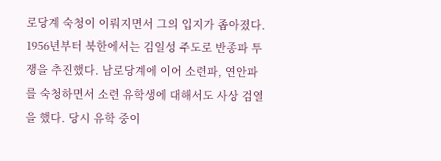로당계 숙청이 이뤄지면서 그의 입지가 좁아졌다. 1956년부터 북한에서는 김일성 주도로 반종파 투쟁을 추진했다. 남로당계에 이어 소련파, 연안파를 숙청하면서 소련 유학생에 대해서도 사상 검열을 했다. 당시 유학 중이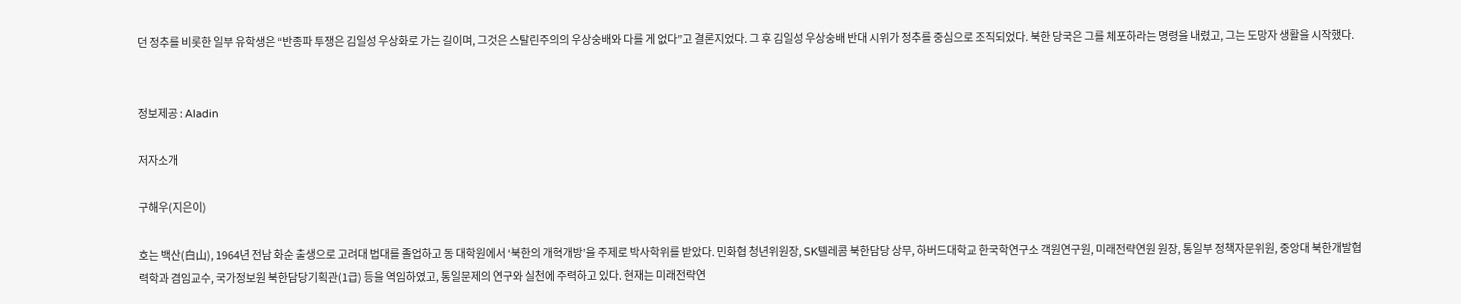던 정추를 비롯한 일부 유학생은 “반종파 투쟁은 김일성 우상화로 가는 길이며, 그것은 스탈린주의의 우상숭배와 다를 게 없다”고 결론지었다. 그 후 김일성 우상숭배 반대 시위가 정추를 중심으로 조직되었다. 북한 당국은 그를 체포하라는 명령을 내렸고, 그는 도망자 생활을 시작했다.


정보제공 : Aladin

저자소개

구해우(지은이)

호는 백산(白山), 1964년 전남 화순 출생으로 고려대 법대를 졸업하고 동 대학원에서 ‘북한의 개혁개방’을 주제로 박사학위를 받았다. 민화협 청년위원장, SK텔레콤 북한담당 상무, 하버드대학교 한국학연구소 객원연구원, 미래전략연원 원장, 통일부 정책자문위원, 중앙대 북한개발협력학과 겸임교수, 국가정보원 북한담당기획관(1급) 등을 역임하였고, 통일문제의 연구와 실천에 주력하고 있다. 현재는 미래전략연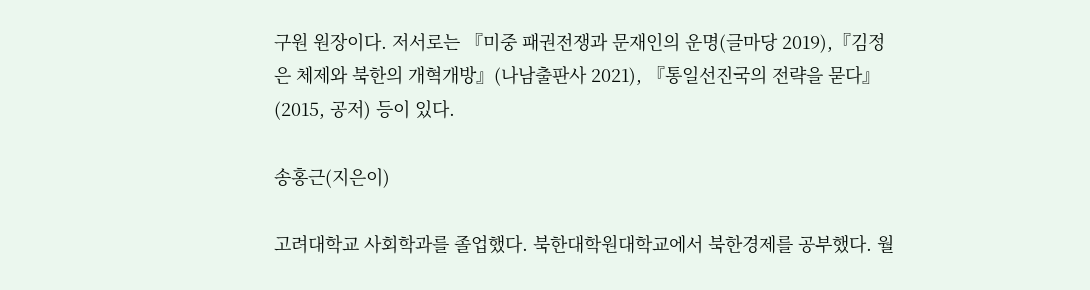구원 원장이다. 저서로는 『미중 패권전쟁과 문재인의 운명(글마당 2019),『김정은 체제와 북한의 개혁개방』(나남출판사 2021), 『통일선진국의 전략을 묻다』(2015, 공저) 등이 있다.

송홍근(지은이)

고려대학교 사회학과를 졸업했다. 북한대학원대학교에서 북한경제를 공부했다. 월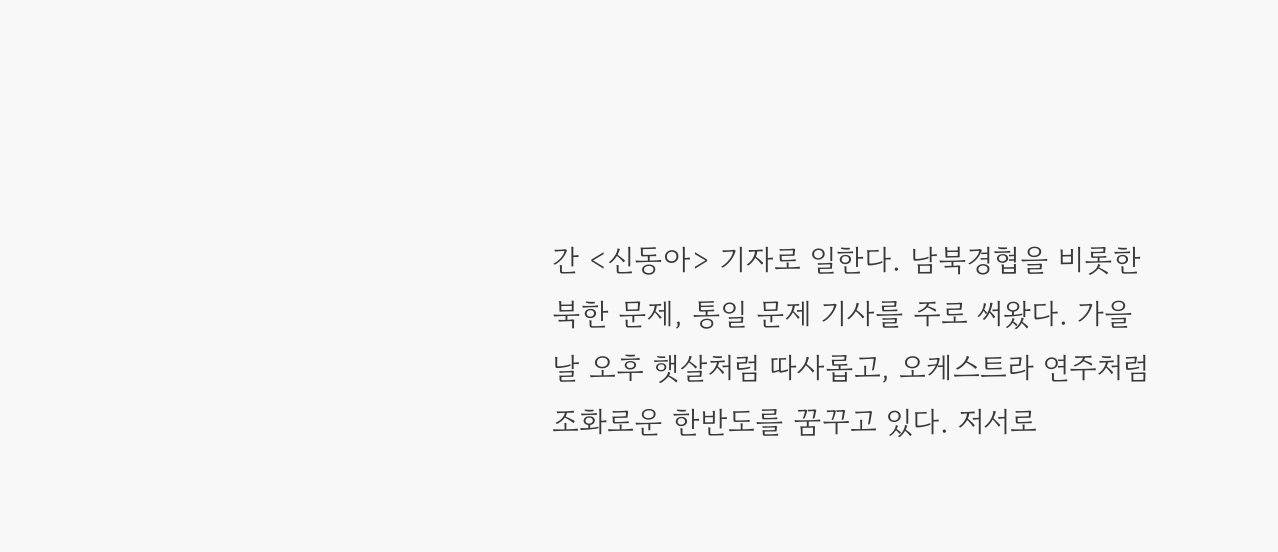간 <신동아> 기자로 일한다. 남북경협을 비롯한 북한 문제, 통일 문제 기사를 주로 써왔다. 가을날 오후 햇살처럼 따사롭고, 오케스트라 연주처럼 조화로운 한반도를 꿈꾸고 있다. 저서로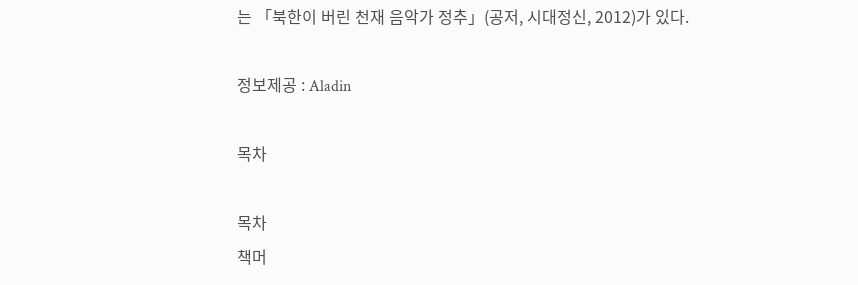는 「북한이 버린 천재 음악가 정추」(공저, 시대정신, 2012)가 있다.

정보제공 : Aladin

목차

목차
책머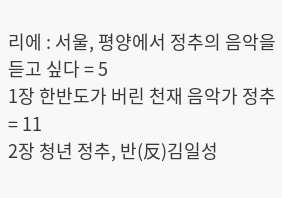리에 : 서울, 평양에서 정추의 음악을 듣고 싶다 = 5
1장 한반도가 버린 천재 음악가 정추 = 11
2장 청년 정추, 반(反)김일성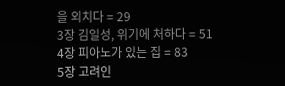을 외치다 = 29
3장 김일성, 위기에 처하다 = 51
4장 피아노가 있는 집 = 83
5장 고려인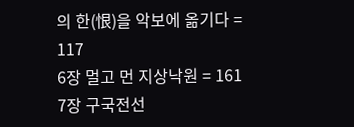의 한(恨)을 악보에 옮기다 = 117
6장 멀고 먼 지상낙원 = 161
7장 구국전선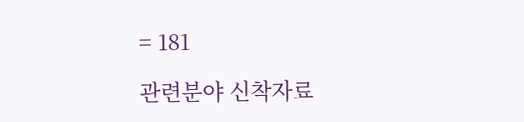= 181

관련분야 신착자료